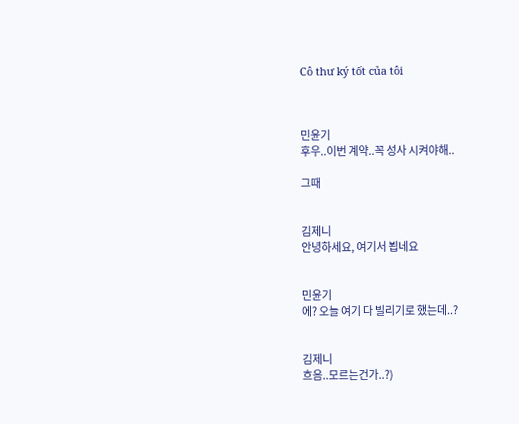Cô thư ký tốt của tôi



민윤기
후우..이번 계약..꼭 성사 시켜야해..

그때


김제니
안녕하세요, 여기서 뵙네요


민윤기
에? 오늘 여기 다 빌리기로 했는데..?


김제니
흐음..모르는건가..?)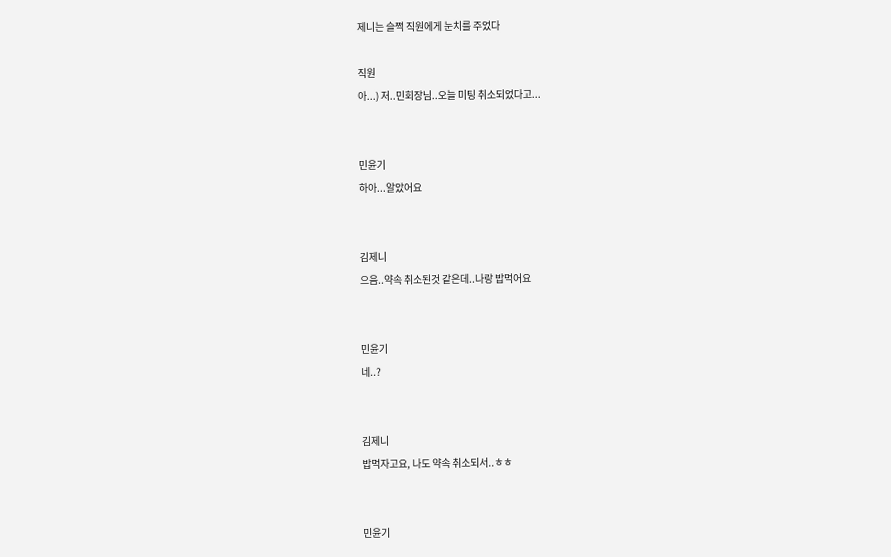제니는 슬쩍 직원에게 눈치를 주었다

직원
아...) 저..민회장님..오늘 미팅 취소되었다고...


민윤기
하아...알았어요


김제니
으음..약속 취소된것 같은데..나랑 밥먹어요


민윤기
네..?


김제니
밥먹자고요, 나도 약속 취소되서..ㅎㅎ


민윤기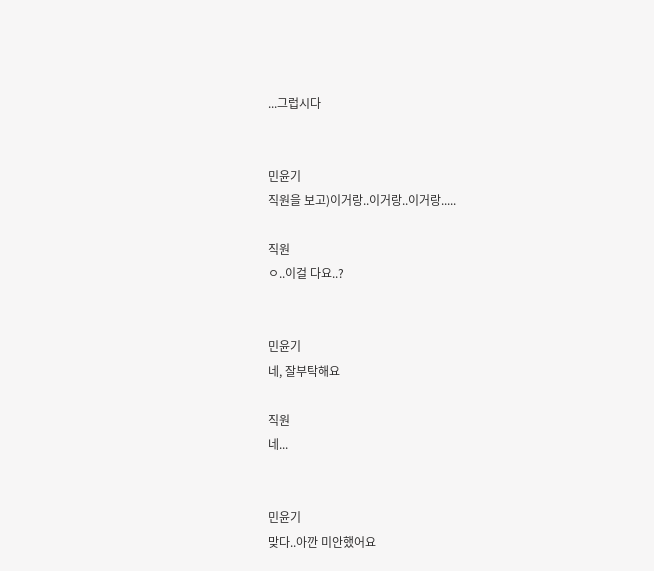...그럽시다


민윤기
직원을 보고)이거랑..이거랑..이거랑.....

직원
ㅇ..이걸 다요..?


민윤기
네, 잘부탁해요

직원
네...


민윤기
맞다..아깐 미안했어요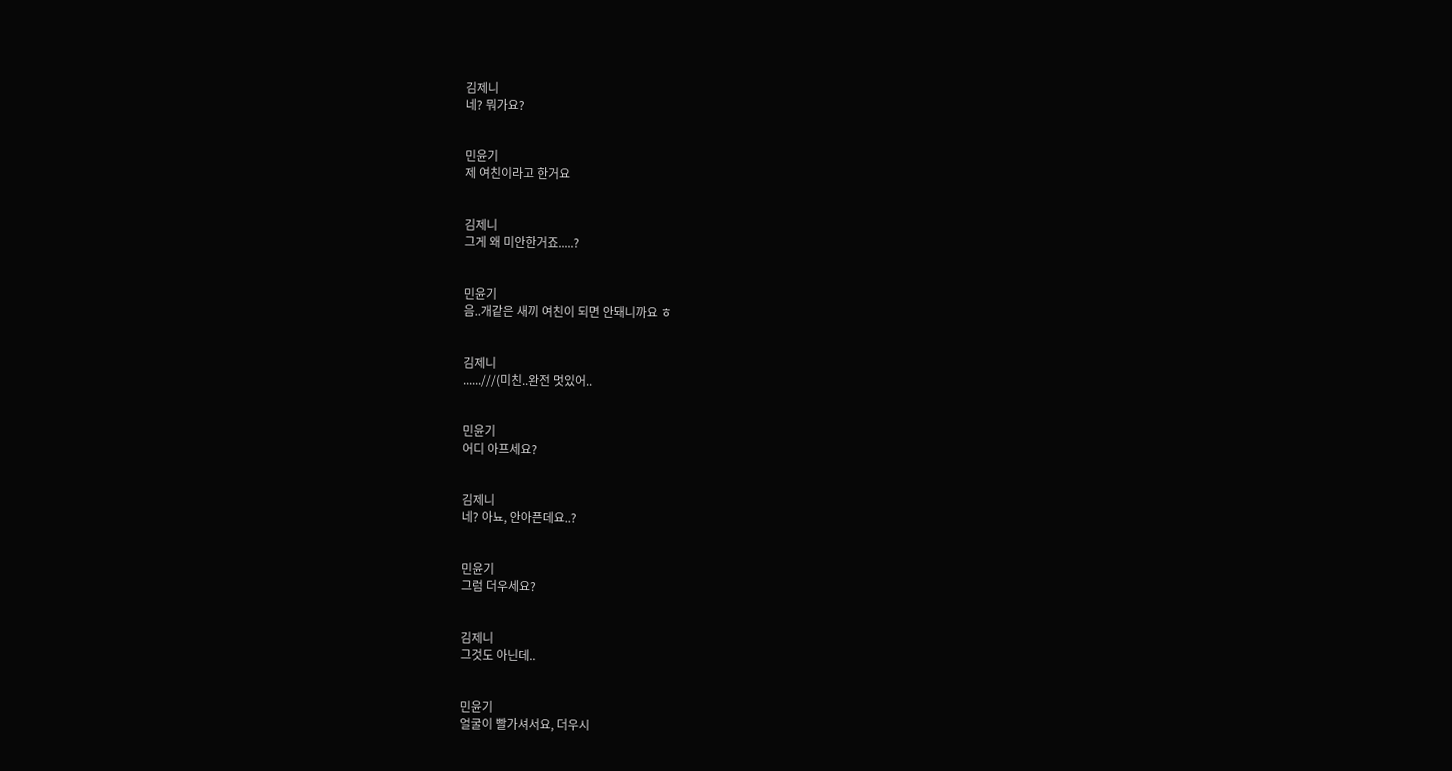김제니
네? 뭐가요?


민윤기
제 여친이라고 한거요


김제니
그게 왜 미안한거죠.....?


민윤기
음..개같은 새끼 여친이 되면 안돼니까요 ㅎ


김제니
......///(미친..완전 멋있어..


민윤기
어디 아프세요?


김제니
네? 아뇨, 안아픈데요..?


민윤기
그럼 더우세요?


김제니
그것도 아닌데..


민윤기
얼굴이 빨가셔서요, 더우시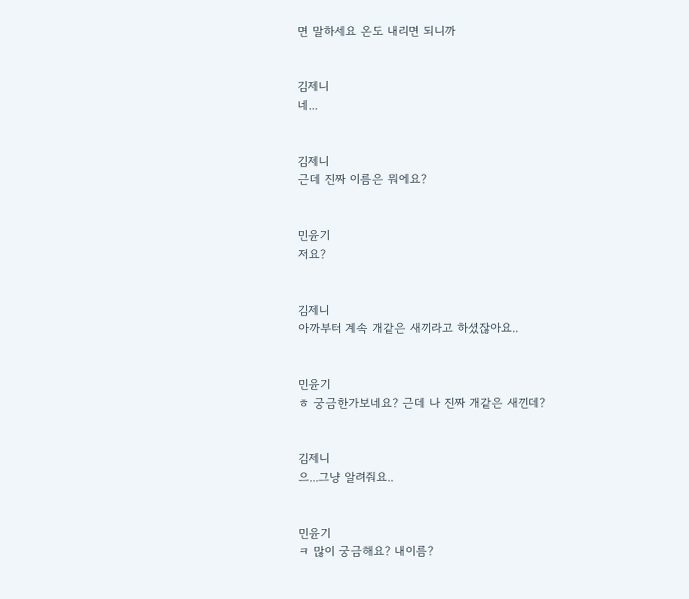면 말하세요 온도 내리면 되니까


김제니
네...


김제니
근데 진짜 이름은 뭐에요?


민윤기
저요?


김제니
아까부터 계속 개같은 새끼라고 하셨잖아요..


민윤기
ㅎ 궁금한가보네요? 근데 나 진짜 개같은 새낀데?


김제니
으...그냥 알려줘요..


민윤기
ㅋ 많이 궁금해요? 내이름?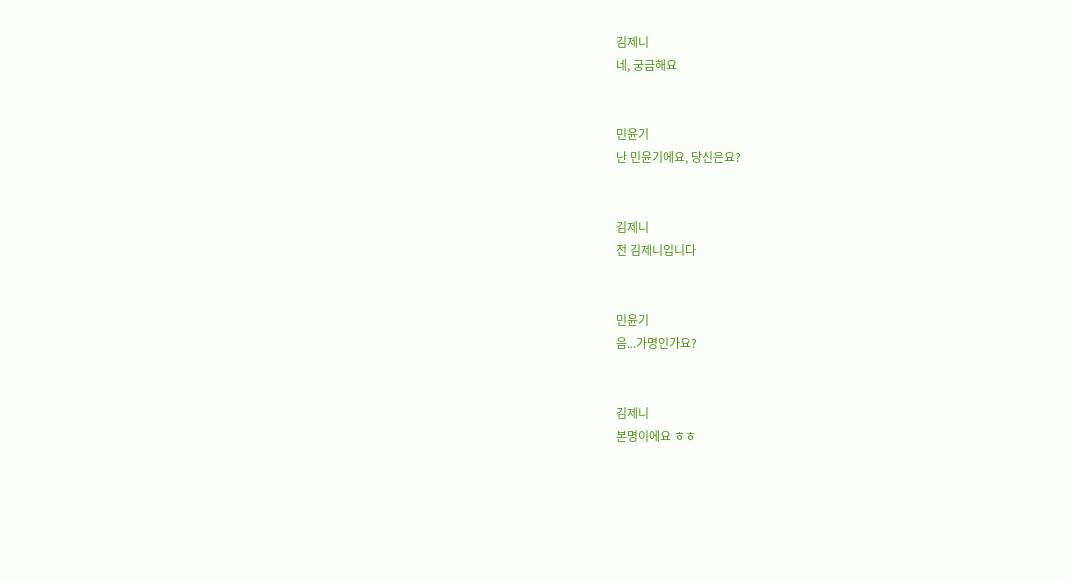김제니
네, 궁금해요


민윤기
난 민윤기에요, 당신은요?


김제니
전 김제니입니다


민윤기
음...가명인가요?


김제니
본명이에요 ㅎㅎ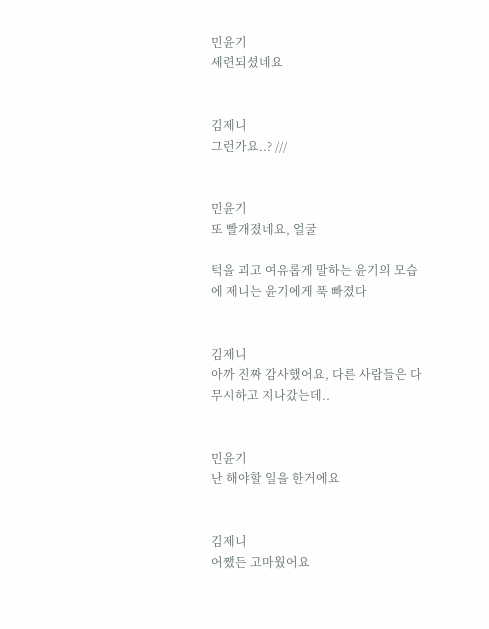민윤기
세련되셨네요


김제니
그런가요..? ///


민윤기
또 빨개졌네요, 얼굴

턱을 괴고 여유롭게 말하는 윤기의 모습에 제니는 윤기에게 푹 빠졌다


김제니
아까 진짜 감사했어요, 다른 사람들은 다 무시하고 지나갔는데..


민윤기
난 해야할 일을 한거에요


김제니
어쨌든 고마웠어요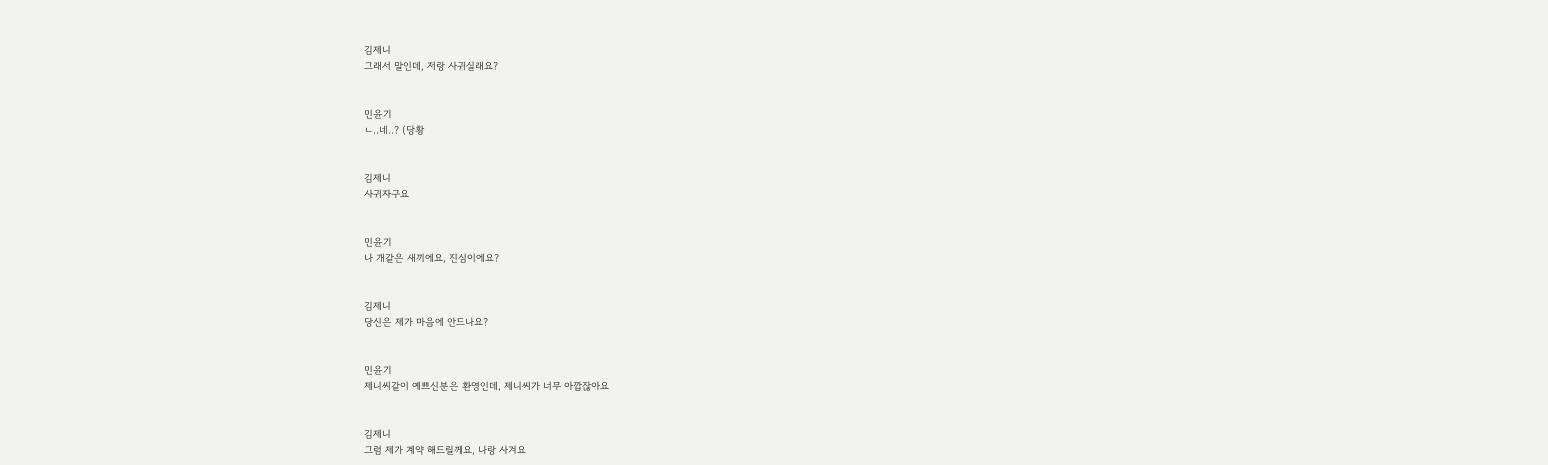김제니
그래서 말인데, 저랑 사귀실래요?


민윤기
ㄴ..네..? (당황


김제니
사귀자구요


민윤기
나 개같은 새끼에요, 진심이에요?


김제니
당신은 제가 마음에 안드나요?


민윤기
제니씨같이 예쁘신분은 환영인데, 제니씨가 너무 아깝잖아요


김제니
그럼 제가 계약 해드릴께요, 나랑 사겨요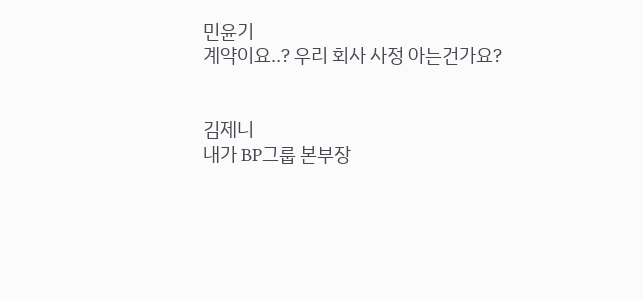민윤기
계약이요..? 우리 회사 사정 아는건가요?


김제니
내가 BP그룹 본부장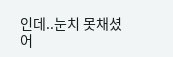인데..눈치 못채셨어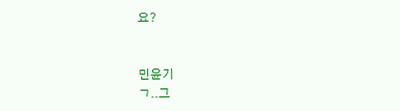요?


민윤기
ㄱ..그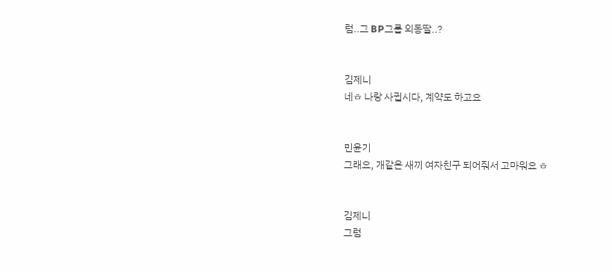럼..그 BP그룹 외동딸..?


김제니
네ㅎ 나랑 사귑시다, 계약도 하고요


민윤기
그래요, 개같은 새끼 여자친구 되어줘서 고마워요 ㅎ


김제니
그럼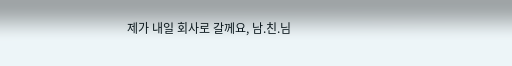제가 내일 회사로 갈께요, 남.친.님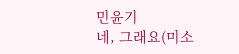민윤기
네, 그래요(미소